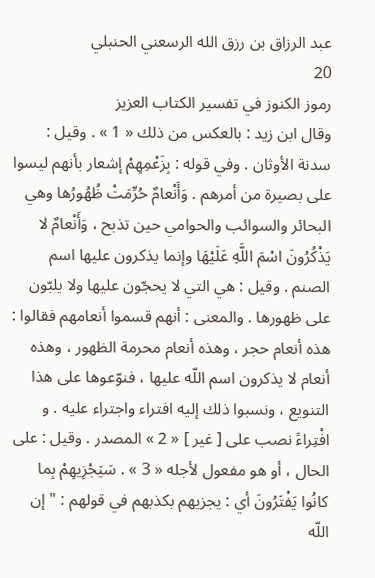عبد الرزاق بن رزق الله الرسعني الحنبلي
20
رموز الكنوز في تفسير الكتاب العزيز
وقال ابن زيد : بالعكس من ذلك « 1 » . وقيل : سدنة الأوثان . وفي قوله : بِزَعْمِهِمْ إشعار بأنهم ليسوا على بصيرة من أمرهم . وَأَنْعامٌ حُرِّمَتْ ظُهُورُها وهي البحائر والسوائب والحوامي حين تذبح ، وَأَنْعامٌ لا يَذْكُرُونَ اسْمَ اللَّهِ عَلَيْهَا وإنما يذكرون عليها اسم الصنم . وقيل : هي التي لا يحجّون عليها ولا يلبّون على ظهورها . والمعنى : أنهم قسموا أنعامهم فقالوا : هذه أنعام حجر ، وهذه أنعام محرمة الظهور ، وهذه أنعام لا يذكرون اسم اللّه عليها ، فنوّعوها على هذا التنويع ، ونسبوا ذلك إليه افتراء واجتراء عليه . و افْتِراءً نصب على [ غير ] « 2 » المصدر . وقيل : على الحال ، أو هو مفعول لأجله « 3 » . سَيَجْزِيهِمْ بِما كانُوا يَفْتَرُونَ أي : يجزيهم بكذبهم في قولهم : " إن اللّه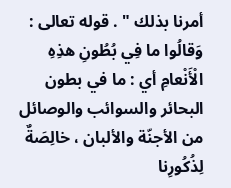أمرنا بذلك " . قوله تعالى : وَقالُوا ما فِي بُطُونِ هذِهِ الْأَنْعامِ أي : ما في بطون البحائر والسوائب والوصائل من الأجنّة والألبان ، خالِصَةٌ لِذُكُورِنا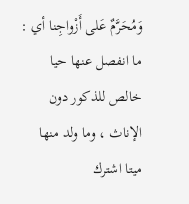وَمُحَرَّمٌ عَلى أَزْواجِنا أي : ما انفصل عنها حيا خالص للذكور دون الإناث ، وما ولد منها ميتا اشترك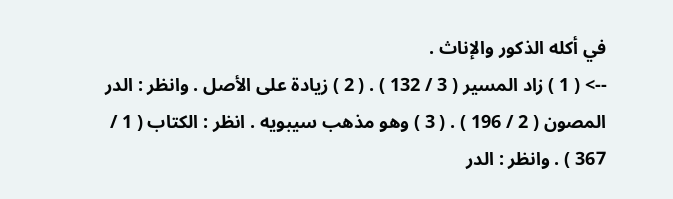في أكله الذكور والإناث .
--> ( 1 ) زاد المسير ( 3 / 132 ) . ( 2 ) زيادة على الأصل . وانظر : الدر المصون ( 2 / 196 ) . ( 3 ) وهو مذهب سيبويه . انظر : الكتاب ( 1 / 367 ) . وانظر : الدر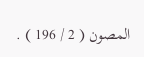المصون ( 2 / 196 ) .